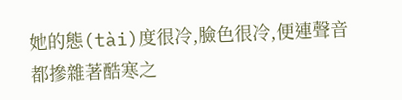她的態(tài)度很冷,臉色很冷,便連聲音都摻雜著酷寒之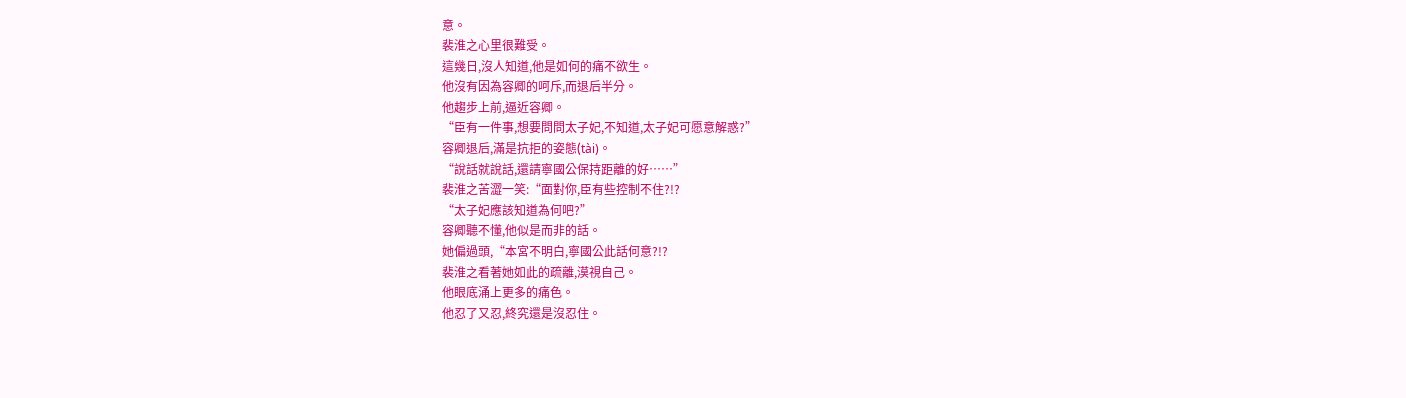意。
裴淮之心里很難受。
這幾日,沒人知道,他是如何的痛不欲生。
他沒有因為容卿的呵斥,而退后半分。
他趨步上前,逼近容卿。
“臣有一件事,想要問問太子妃,不知道,太子妃可愿意解惑?”
容卿退后,滿是抗拒的姿態(tài)。
“說話就說話,還請寧國公保持距離的好……”
裴淮之苦澀一笑:“面對你,臣有些控制不住?!?
“太子妃應該知道為何吧?”
容卿聽不懂,他似是而非的話。
她偏過頭,“本宮不明白,寧國公此話何意?!?
裴淮之看著她如此的疏離,漠視自己。
他眼底涌上更多的痛色。
他忍了又忍,終究還是沒忍住。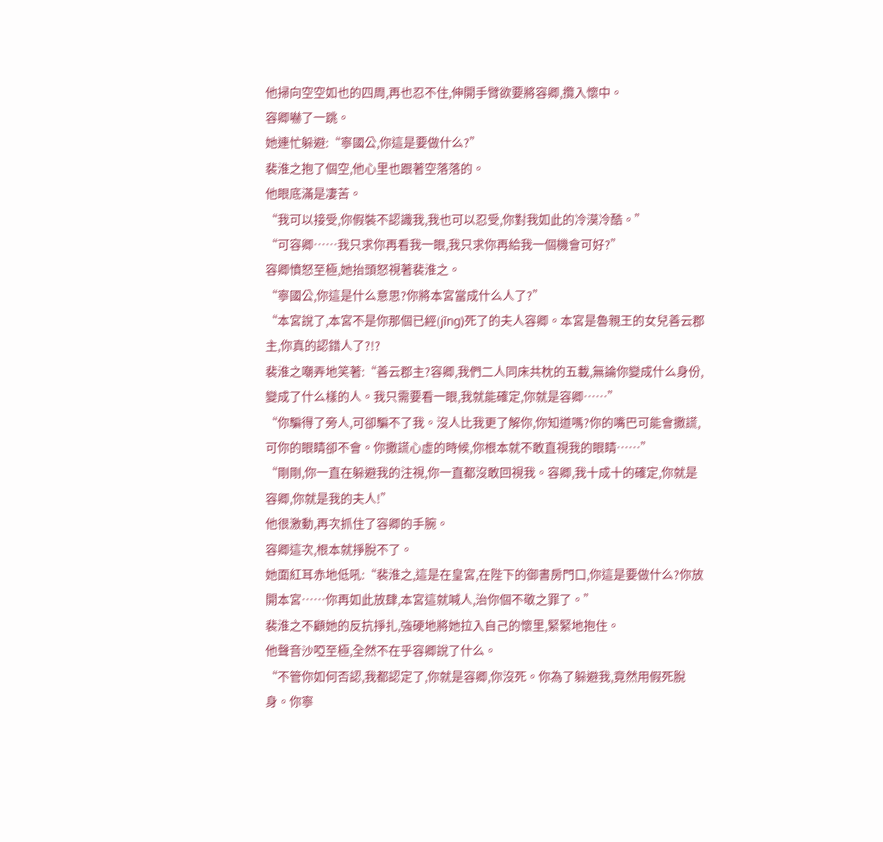他掃向空空如也的四周,再也忍不住,伸開手臂欲要將容卿,攬入懷中。
容卿嚇了一跳。
她連忙躲避:“寧國公,你這是要做什么?”
裴淮之抱了個空,他心里也跟著空落落的。
他眼底滿是凄苦。
“我可以接受,你假裝不認識我,我也可以忍受,你對我如此的冷漠冷酷。”
“可容卿……我只求你再看我一眼,我只求你再給我一個機會可好?”
容卿憤怒至極,她抬頭怒視著裴淮之。
“寧國公,你這是什么意思?你將本宮當成什么人了?”
“本宮說了,本宮不是你那個已經(jīng)死了的夫人容卿。本宮是魯親王的女兒善云郡主,你真的認錯人了?!?
裴淮之嘲弄地笑著:“善云郡主?容卿,我們二人同床共枕的五載,無論你變成什么身份,變成了什么樣的人。我只需要看一眼,我就能確定,你就是容卿……”
“你騙得了旁人,可卻騙不了我。沒人比我更了解你,你知道嗎?你的嘴巴可能會撒謊,可你的眼睛卻不會。你撒謊心虛的時候,你根本就不敢直視我的眼睛……”
“剛剛,你一直在躲避我的注視,你一直都沒敢回視我。容卿,我十成十的確定,你就是容卿,你就是我的夫人!”
他很激動,再次抓住了容卿的手腕。
容卿這次,根本就掙脫不了。
她面紅耳赤地低吼:“裴淮之,這是在皇宮,在陛下的御書房門口,你這是要做什么?你放開本宮……你再如此放肆,本宮這就喊人,治你個不敬之罪了。”
裴淮之不顧她的反抗掙扎,強硬地將她拉入自己的懷里,緊緊地抱住。
他聲音沙啞至極,全然不在乎容卿說了什么。
“不管你如何否認,我都認定了,你就是容卿,你沒死。你為了躲避我,竟然用假死脫身。你寧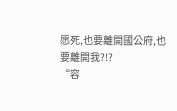愿死,也要離開國公府,也要離開我?!?
“容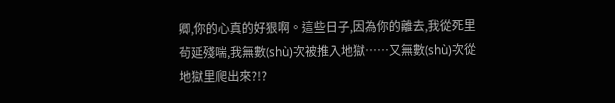卿,你的心真的好狠啊。這些日子,因為你的離去,我從死里茍延殘喘,我無數(shù)次被推入地獄……又無數(shù)次從地獄里爬出來?!?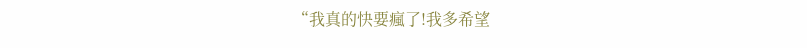“我真的快要瘋了!我多希望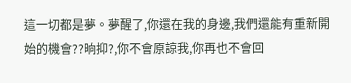這一切都是夢。夢醒了,你還在我的身邊,我們還能有重新開始的機會??晌抑?,你不會原諒我,你再也不會回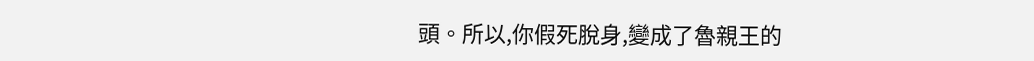頭。所以,你假死脫身,變成了魯親王的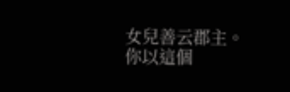女兒善云郡主。你以這個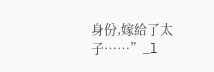身份,嫁給了太子……”_l